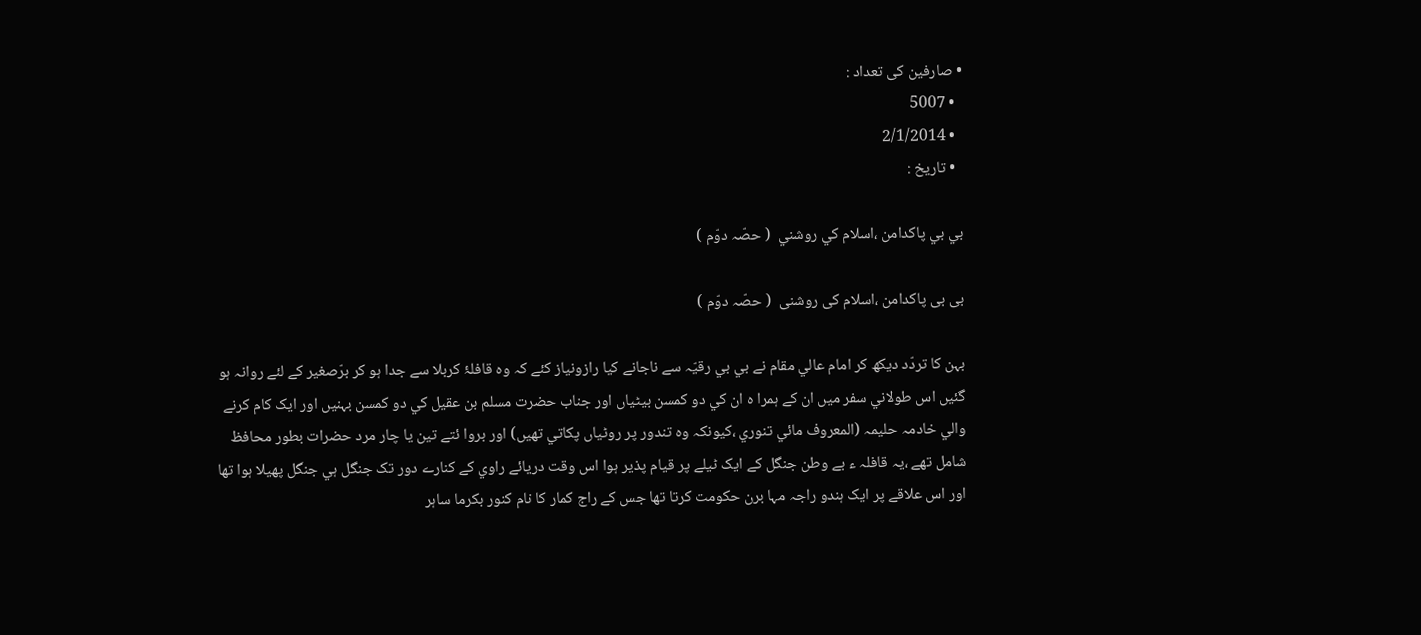• صارفین کی تعداد :
  • 5007
  • 2/1/2014
  • تاريخ :

بي بي پاکدامن ،اسلام کي روشني  ( حصّہ دوّم )

بی بی پاکدامن ،اسلام کی روشنی  ( حصّہ دوّم )

بہن کا تردّد ديکھ کر امام عالي مقام نے بي بي رقيّہ سے ناجانے کيا رازونياز کئے کہ وہ قافلۂ کربلا سے جدا ہو کر برّصغير کے لئے روانہ ہو گئيں اس طولاني سفر ميں ان کے ہمرا ہ ان کي دو کمسن بيٹياں اور جناب حضرت مسلم بن عقيل کي دو کمسن بہنيں اور ايک کام کرنے والي خادمہ حليمہ (المعروف مائي تنوري ،کيونکہ وہ تندور پر روٹياں پکاتي تھيں) اور بروا ئتے تين يا چار مرد حضرات بطور محافظ شامل تھے ،يہ قافلہ ء بے وطن جنگل کے ايک ٹيلے پر قيام پذير ہوا اس وقت دريائے راوي کے کنارے دور تک جنگل ہي جنگل پھيلا ہوا تھا اور اس علاقے پر ايک ہندو راجہ مہا برن حکومت کرتا تھا جس کے راج کمار کا نام کنور بکرما ساہر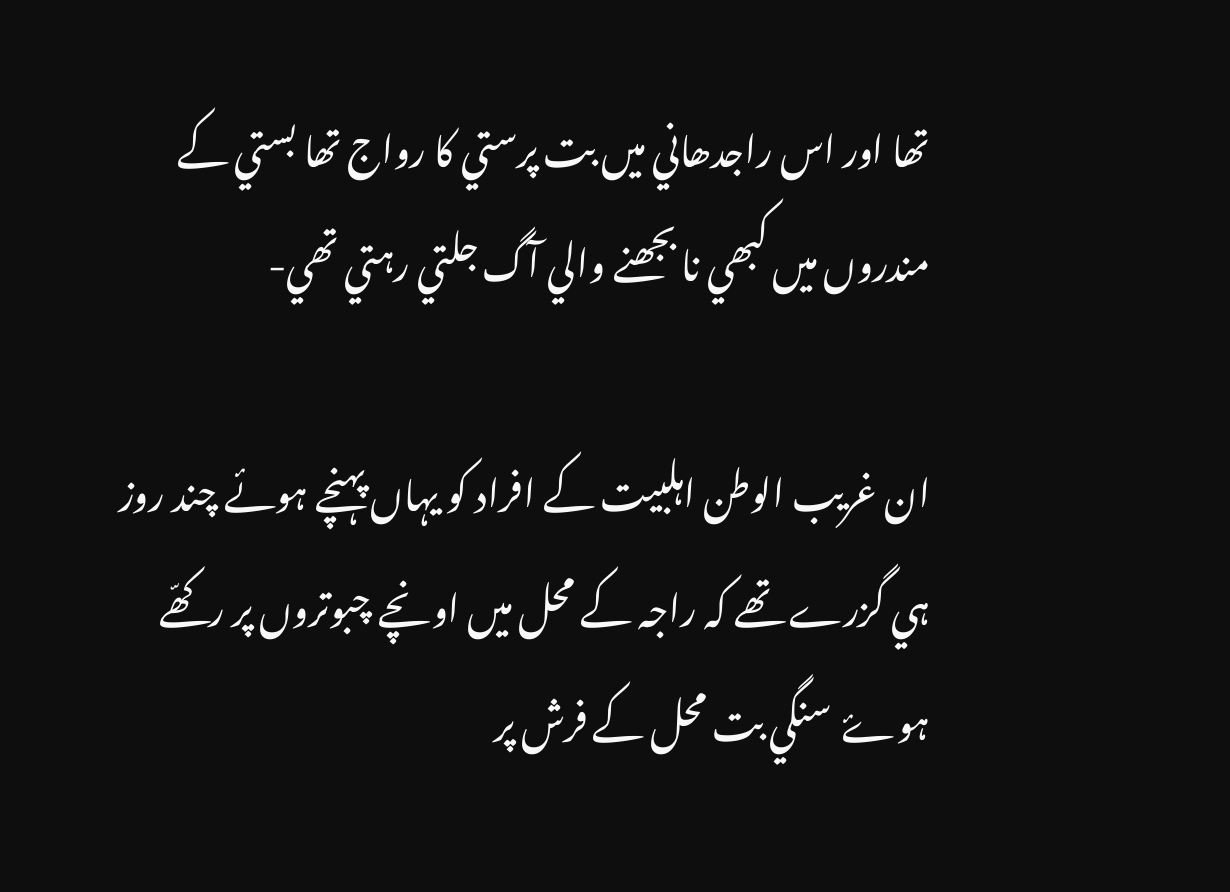تھا اور اس راجدھاني ميں بت پرستي کا رواج تھا بستي کے مندروں ميں کبھي نا بجھنے والي آگ جلتي رہتي تھي-

ان غريب الوطن اہلبيت کے افراد کو يہاں پہنچے ہوئے چند روز ہي گزرے تھے کہ راجہ کے محل ميں اونچے چبوتروں پر رکھّے ہوۓ  سنگي بت محل کے فرش پر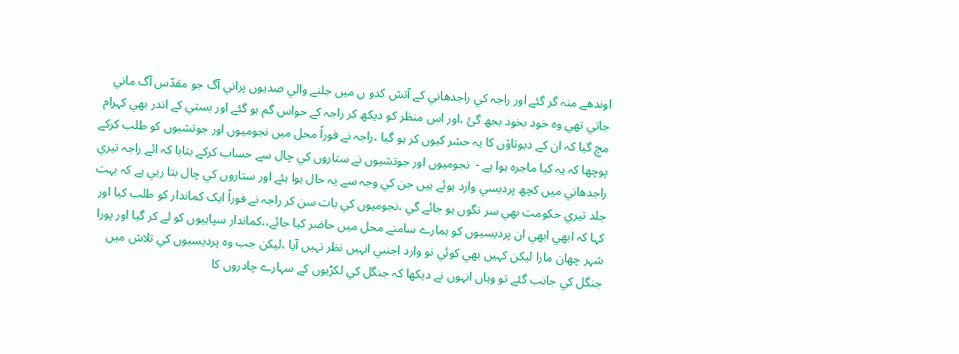اوندھے منہ گر گئے اور راجہ کي راجدھاني کے آتش کدو ں ميں جلنے والي صديوں پراني آگ جو مقدّس آگ ماني جاتي تھي وہ خود بخود بجھ گئ ،اور اس منظر کو ديکھ کر راجہ کے حواس گم ہو گئے اور بستي کے اندر بھي کہرام مچ گيا کہ ان کے ديوتاۆں کا يہ حشر کيوں کر ہو گيا ،راجہ نے فوراً محل ميں نجوميوں اور جوتشيوں کو طلب کرکے پوچھا کہ يہ کيا ماجرہ ہوا ہے -  نجوميوں اور جوتشيوں نے ستاروں کي چال سے حساب کرکے بتايا کہ ائے راجہ تيري راجدھاني ميں کچھ پرديسي وارد ہوئے ہيں جن کي وجہ سے يہ حال ہوا ہئے اور ستاروں کي چال بتا رہي ہے کہ بہت جلد تيري حکومت بھي سر نگوں ہو جائے گي ،نجوميوں کي بات سن کر راجہ نے فوراً ايک کماندار کو طلب کيا اور کہا کہ ابھي ابھي ان پرديسيوں کو ہمارے سامنے محل ميں حاضر کيا جائے،،کماندار سپاہيوں کو لے کر گيا اور پورا شہر چھان مارا ليکن کہيں بھي کوئي نو وارد اجنبي انہيں نظر نہيں آيا ،ليکن جب وہ پرديسيوں کي تلاش ميں جنگل کي جانب گئے تو وہاں انہوں نے ديکھا کہ جنگل کي لکڑيوں کے سہارے چادروں کا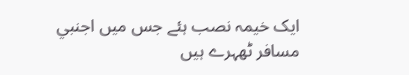ايک خيمہ نصب ہئے جس ميں اجنبي مسافر ٹھہرے ہيں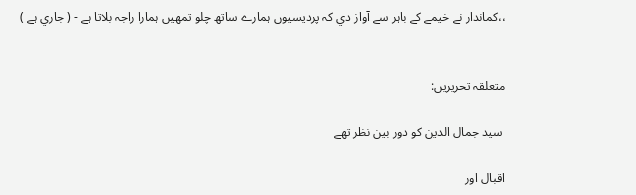،،کماندار نے خيمے کے باہر سے آواز دي کہ پرديسيوں ہمارے ساتھ چلو تمھيں ہمارا راجہ بلاتا ہے - ( جاري ہے )


متعلقہ تحریریں:

 سيد جمال الدين کو دور بين نظر تھے

اقبال اور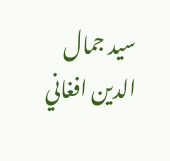سيد جمال الدين افغاني